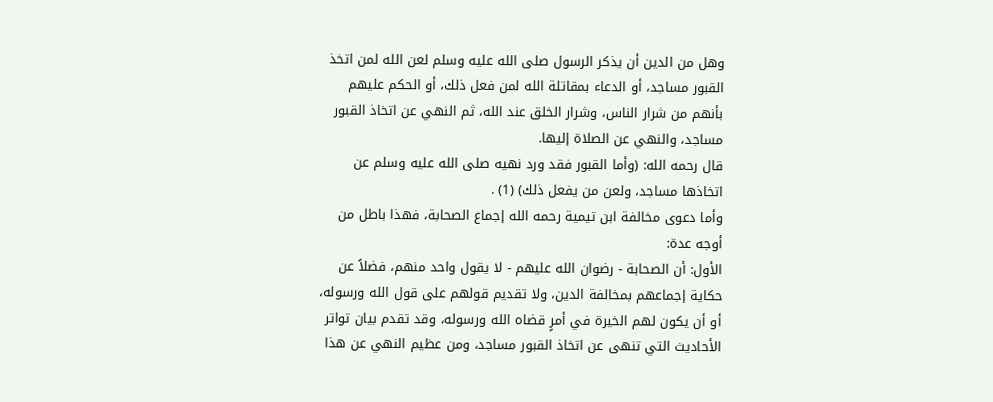وهل من الدين أن يذكر الرسول صلى الله عليه وسلم لعن الله لمن اتخذ القبور مساجد، أو الدعاء بمقاتلة الله لمن فعل ذلك، أو الحكم عليهم بأنهم من شرار الناس، وشرار الخلق عند الله، ثم النهي عن اتخاذ القبور مساجد، والنهي عن الصلاة إليها.
قال رحمه الله: (وأما القبور فقد ورد نهيه صلى الله عليه وسلم عن اتخاذها مساجد، ولعن من يفعل ذلك) (1) .
وأما دعوى مخالفة ابن تيمية رحمه الله إجماع الصحابة، فهذا باطل من أوجه عدة:
الأول: أن الصحابة - رضوان الله عليهم - لا يقول واحد منهم، فضلاً عن حكاية إجماعهم بمخالفة الدين، ولا تقديم قولهم على قول الله ورسوله، أو أن يكون لهم الخيرة في أمرٍ قضاه الله ورسوله، وقد تقدم بيان تواتر الأحاديث التي تنهى عن اتخاذ القبور مساجد، ومن عظيم النهي عن هذا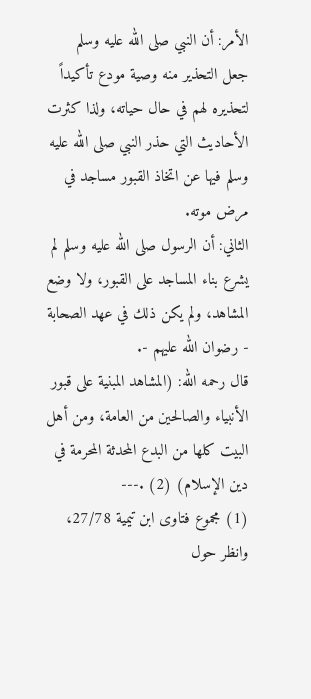الأمر: أن النبي صلى الله عليه وسلم جعل التحذير منه وصية مودع تأكيداً لتحذيره لهم في حال حياته، ولذا كثرت الأحاديث التي حذر النبي صلى الله عليه وسلم فيها عن اتخاذ القبور مساجد في مرض موته.
الثاني: أن الرسول صلى الله عليه وسلم لم يشرع بناء المساجد على القبور، ولا وضع المشاهد، ولم يكن ذلك في عهد الصحابة - رضوان الله عليهم -.
قال رحمه الله: (المشاهد المبنية على قبور الأنبياء والصالحين من العامة، ومن أهل البيت كلها من البدع المحدثة المحرمة في دين الإسلام) (2) .---
(1) مجموع فتاوى ابن تيمية 27/78، وانظر حول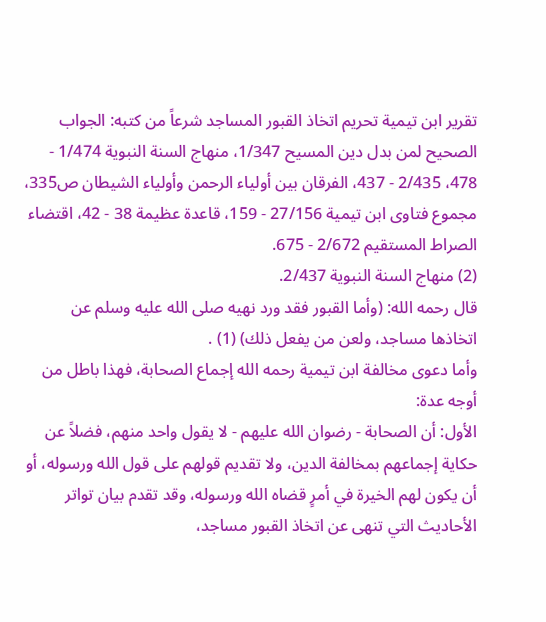تقرير ابن تيمية تحريم اتخاذ القبور المساجد شرعاً من كتبه: الجواب الصحيح لمن بدل دين المسيح 1/347، منهاج السنة النبوية 1/474 - 478، 2/435 - 437، الفرقان بين أولياء الرحمن وأولياء الشيطان ص335، مجموع فتاوى ابن تيمية 27/156 - 159، قاعدة عظيمة 38 - 42، اقتضاء الصراط المستقيم 2/672 - 675.
(2) منهاج السنة النبوية 2/437.
قال رحمه الله: (وأما القبور فقد ورد نهيه صلى الله عليه وسلم عن اتخاذها مساجد، ولعن من يفعل ذلك) (1) .
وأما دعوى مخالفة ابن تيمية رحمه الله إجماع الصحابة، فهذا باطل من أوجه عدة:
الأول: أن الصحابة - رضوان الله عليهم - لا يقول واحد منهم، فضلاً عن حكاية إجماعهم بمخالفة الدين، ولا تقديم قولهم على قول الله ورسوله، أو أن يكون لهم الخيرة في أمرٍ قضاه الله ورسوله، وقد تقدم بيان تواتر الأحاديث التي تنهى عن اتخاذ القبور مساجد،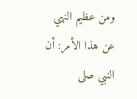ومن عظيم النهي عن هذا الأمر: أن النبي صلى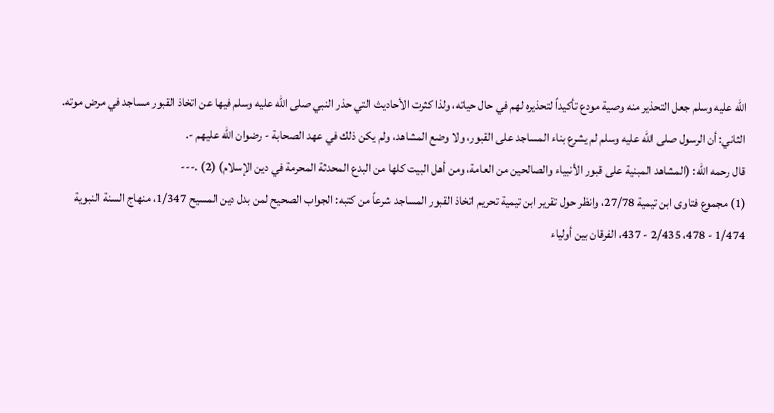الله عليه وسلم جعل التحذير منه وصية مودع تأكيداً لتحذيره لهم في حال حياته، ولذا كثرت الأحاديث التي حذر النبي صلى الله عليه وسلم فيها عن اتخاذ القبور مساجد في مرض موته.
الثاني: أن الرسول صلى الله عليه وسلم لم يشرع بناء المساجد على القبور، ولا وضع المشاهد، ولم يكن ذلك في عهد الصحابة - رضوان الله عليهم -.
قال رحمه الله: (المشاهد المبنية على قبور الأنبياء والصالحين من العامة، ومن أهل البيت كلها من البدع المحدثة المحرمة في دين الإسلام) (2) .---
(1) مجموع فتاوى ابن تيمية 27/78، وانظر حول تقرير ابن تيمية تحريم اتخاذ القبور المساجد شرعاً من كتبه: الجواب الصحيح لمن بدل دين المسيح 1/347، منهاج السنة النبوية 1/474 - 478، 2/435 - 437، الفرقان بين أولياء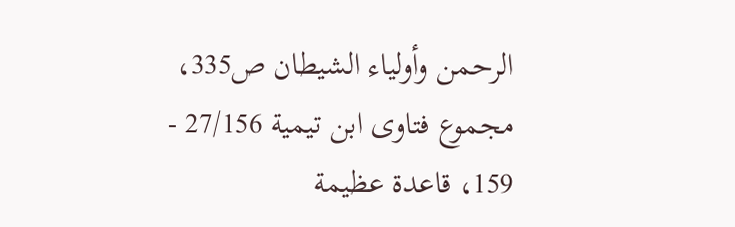الرحمن وأولياء الشيطان ص335، مجموع فتاوى ابن تيمية 27/156 - 159، قاعدة عظيمة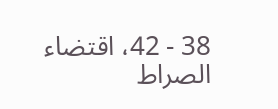38 - 42، اقتضاء الصراط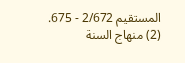المستقيم 2/672 - 675.
(2) منهاج السنة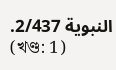النبوية 2/437.
(খণ্ড: 1)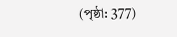(পৃষ্ঠা: 377)